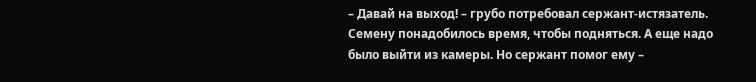– Давай на выход! – грубо потребовал сержант-истязатель.
Семену понадобилось время, чтобы подняться. А еще надо было выйти из камеры. Но сержант помог ему –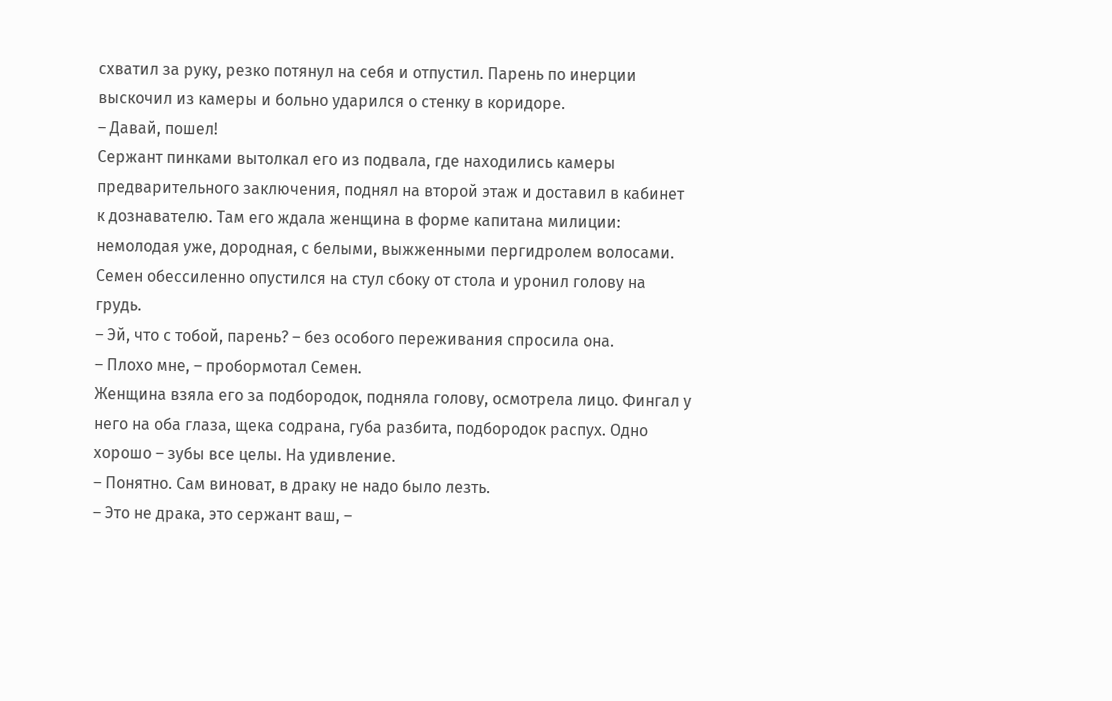схватил за руку, резко потянул на себя и отпустил. Парень по инерции выскочил из камеры и больно ударился о стенку в коридоре.
– Давай, пошел!
Сержант пинками вытолкал его из подвала, где находились камеры предварительного заключения, поднял на второй этаж и доставил в кабинет к дознавателю. Там его ждала женщина в форме капитана милиции: немолодая уже, дородная, с белыми, выжженными пергидролем волосами. Семен обессиленно опустился на стул сбоку от стола и уронил голову на грудь.
– Эй, что с тобой, парень? – без особого переживания спросила она.
– Плохо мне, – пробормотал Семен.
Женщина взяла его за подбородок, подняла голову, осмотрела лицо. Фингал у него на оба глаза, щека содрана, губа разбита, подбородок распух. Одно хорошо – зубы все целы. На удивление.
– Понятно. Сам виноват, в драку не надо было лезть.
– Это не драка, это сержант ваш, –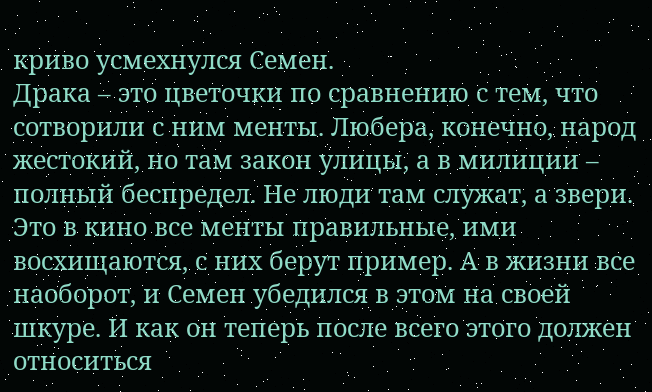криво усмехнулся Семен.
Драка – это цветочки по сравнению с тем, что сотворили с ним менты. Любера, конечно, народ жестокий, но там закон улицы, а в милиции – полный беспредел. Не люди там служат, а звери. Это в кино все менты правильные, ими восхищаются, с них берут пример. А в жизни все наоборот, и Семен убедился в этом на своей шкуре. И как он теперь после всего этого должен относиться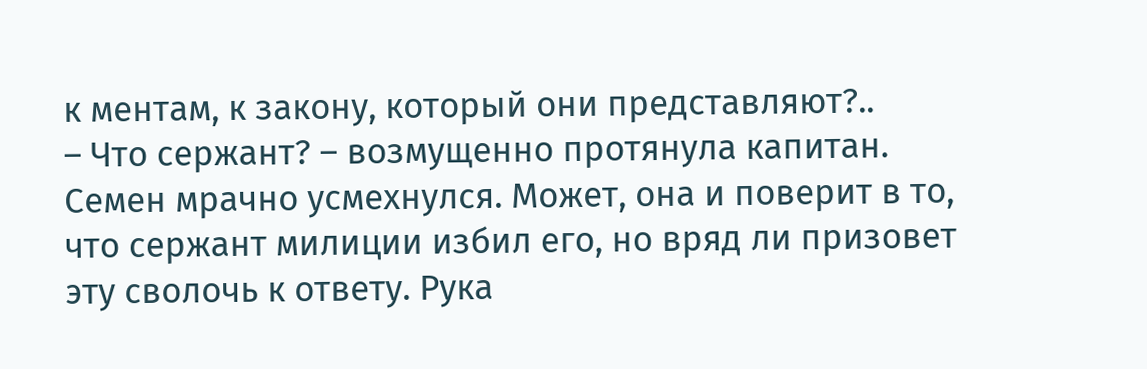к ментам, к закону, который они представляют?..
– Что сержант? – возмущенно протянула капитан.
Семен мрачно усмехнулся. Может, она и поверит в то, что сержант милиции избил его, но вряд ли призовет эту сволочь к ответу. Рука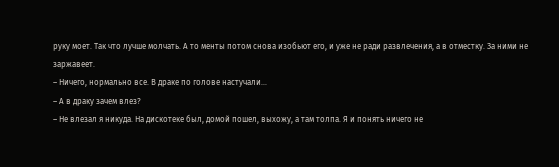руку моет. Так что лучше молчать. А то менты потом снова изобьют его, и уже не ради развлечения, а в отместку. За ними не заржавеет.
– Ничего, нормально все. В драке по голове настучали...
– А в драку зачем влез?
– Не влезал я никуда. На дискотеке был, домой пошел, выхожу, а там толпа. Я и понять ничего не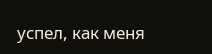успел, как меня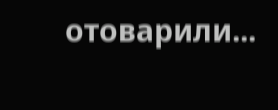отоварили...